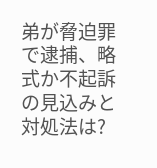弟が脅迫罪で逮捕、略式か不起訴の見込みと対処法は?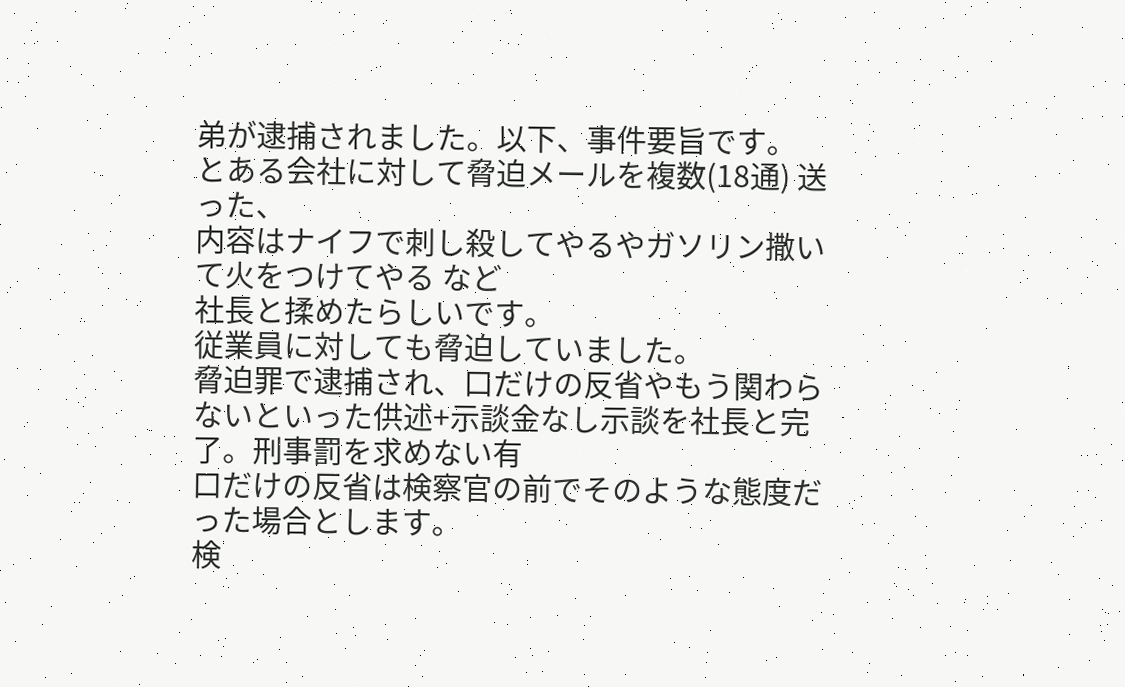弟が逮捕されました。以下、事件要旨です。
とある会社に対して脅迫メールを複数(18通) 送った、
内容はナイフで刺し殺してやるやガソリン撒いて火をつけてやる など
社長と揉めたらしいです。
従業員に対しても脅迫していました。
脅迫罪で逮捕され、口だけの反省やもう関わらないといった供述+示談金なし示談を社長と完了。刑事罰を求めない有
口だけの反省は検察官の前でそのような態度だった場合とします。
検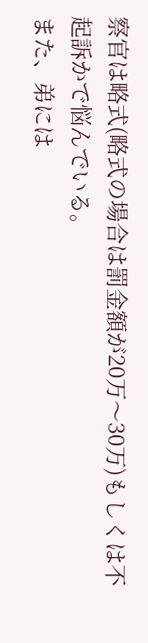察官は略式(略式の場合は罰金額が20万〜30万)もしくは不起訴かで悩んでいる。
また、弟には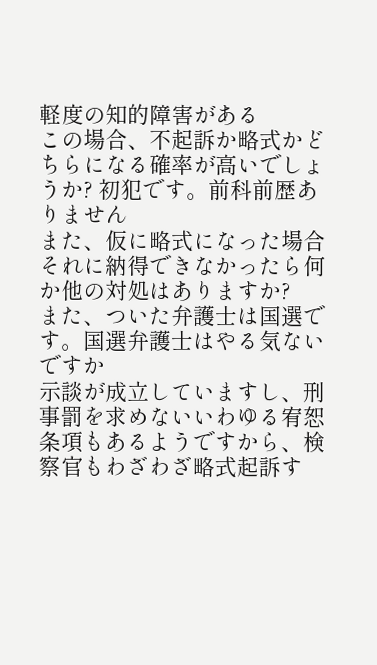軽度の知的障害がある
この場合、不起訴か略式かどちらになる確率が高いでしょうか? 初犯です。前科前歴ありません
また、仮に略式になった場合それに納得できなかったら何か他の対処はありますか?
また、ついた弁護士は国選です。国選弁護士はやる気ないですか
示談が成立していますし、刑事罰を求めないいわゆる宥恕条項もあるようですから、検察官もわざわざ略式起訴す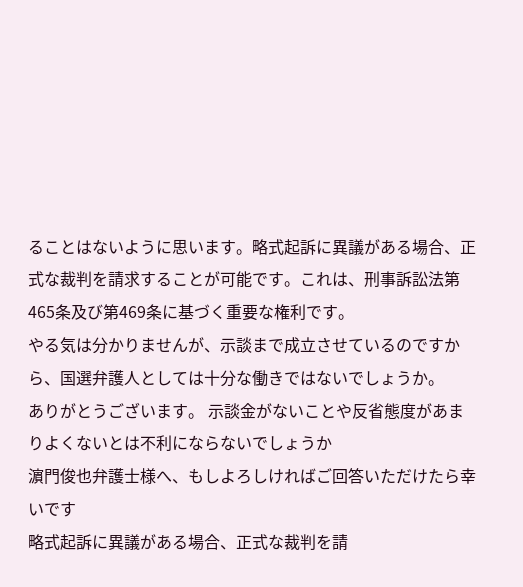ることはないように思います。略式起訴に異議がある場合、正式な裁判を請求することが可能です。これは、刑事訴訟法第465条及び第469条に基づく重要な権利です。
やる気は分かりませんが、示談まで成立させているのですから、国選弁護人としては十分な働きではないでしょうか。
ありがとうございます。 示談金がないことや反省態度があまりよくないとは不利にならないでしょうか
濵門俊也弁護士様へ、もしよろしければご回答いただけたら幸いです
略式起訴に異議がある場合、正式な裁判を請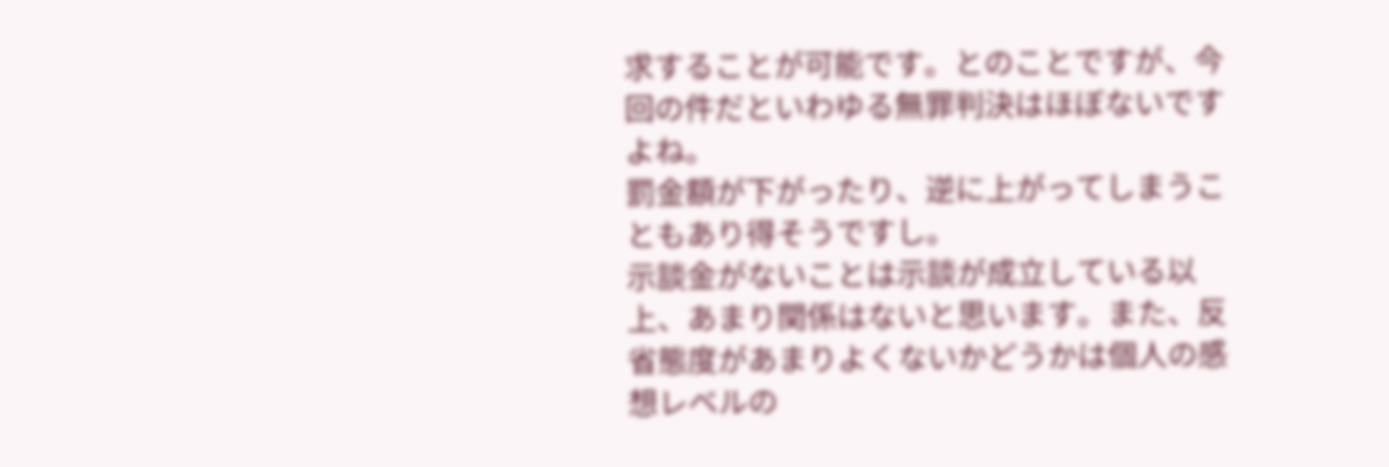求することが可能です。とのことですが、今回の件だといわゆる無罪判決はほぼないですよね。
罰金額が下がったり、逆に上がってしまうこともあり得そうですし。
示談金がないことは示談が成立している以上、あまり関係はないと思います。また、反省態度があまりよくないかどうかは個人の感想レベルの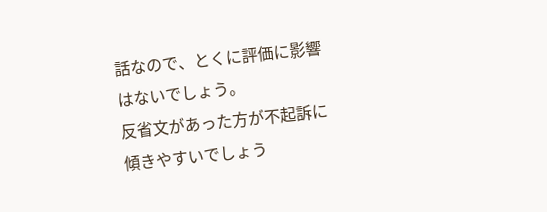話なので、とくに評価に影響はないでしょう。
反省文があった方が不起訴に傾きやすいでしょう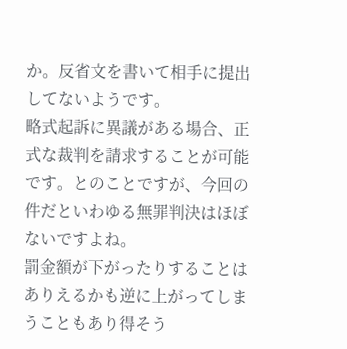か。反省文を書いて相手に提出してないようです。
略式起訴に異議がある場合、正式な裁判を請求することが可能です。とのことですが、今回の件だといわゆる無罪判決はほぼないですよね。
罰金額が下がったりすることはありえるかも逆に上がってしまうこともあり得そう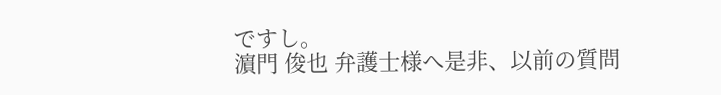ですし。
濵門 俊也 弁護士様へ是非、以前の質問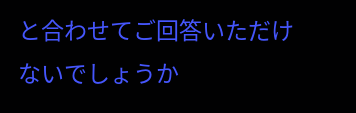と合わせてご回答いただけないでしょうか